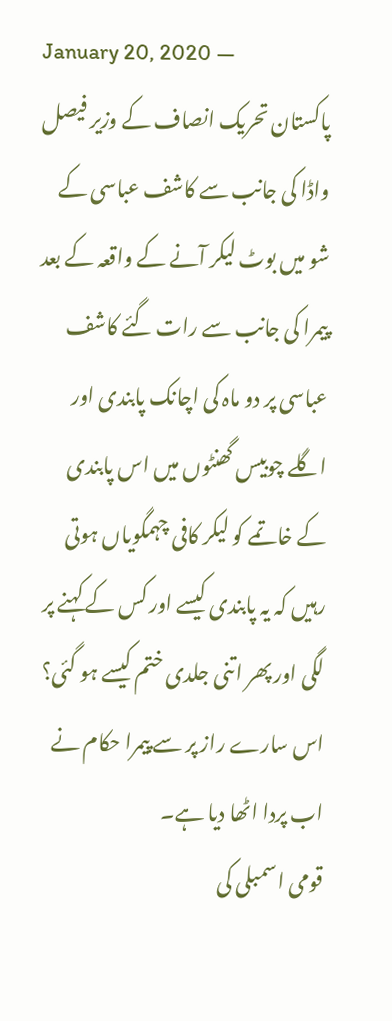January 20, 2020 —
پاکستان تحریک انصاف کے وزیر فیصل واڈا کی جانب سے کاشف عباسی کے شو میں بوٹ لیکر آنے کے واقعہ کے بعد پیمرا کی جانب سے رات گئے کاشف عباسی پر دو ماہ کی اچانک پابندی اور اگلے چوبیس گھنٹوں میں اس پابندی کے خاتمے کو لیکر کافی چہمگویاں ہوتی رہیں کہ یہ پابندی کیسے اور کس کے کہنے پر لگی اور پھر اتنی جلدی ختم کیسے ہو گئی؟ اس سارے راز پر سے پیمرا حکام نے اب پردا اٹھا دیا ہے۔
قومی اسمبلی کی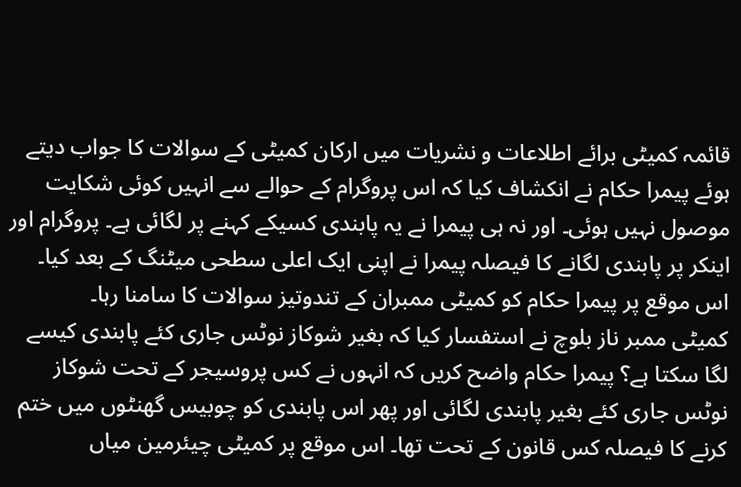قائمہ کمیٹی برائے اطلاعات و نشریات میں ارکان کمیٹی کے سوالات کا جواب دیتے ہوئے پیمرا حکام نے انکشاف کیا کہ اس پروگرام کے حوالے سے انہیں کوئی شکایت موصول نہیں ہوئی۔ اور نہ ہی پیمرا نے یہ پابندی کسیکے کہنے پر لگائی ہے۔ پروگرام اور اینکر پر پابندی لگانے کا فیصلہ پیمرا نے اپنی ایک اعلی سطحی میٹنگ کے بعد کیا۔ اس موقع پر پیمرا حکام کو کمیٹی ممبران کے تندوتیز سوالات کا سامنا رہا۔
کمیٹی ممبر ناز بلوچ نے استفسار کیا کہ بغیر شوکاز نوٹس جاری کئے پابندی کیسے لگا سکتا ہے؟ پیمرا حکام واضح کریں کہ انہوں نے کس پروسیجر کے تحت شوکاز نوٹس جاری کئے بغیر پابندی لگائی اور پھر اس پابندی کو چوبیس گھنٹوں میں ختم کرنے کا فیصلہ کس قانون کے تحت تھا۔ اس موقع پر کمیٹی چیئرمین میاں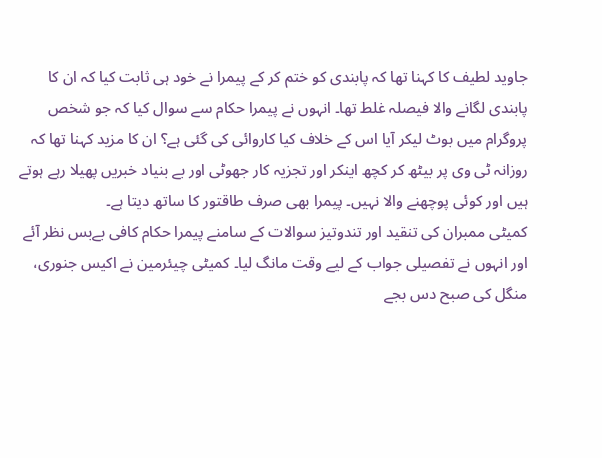جاوید لطیف کا کہنا تھا کہ پابندی کو ختم کر کے پیمرا نے خود ہی ثابت کیا کہ ان کا پابندی لگانے والا فیصلہ غلط تھا۔ انہوں نے پیمرا حکام سے سوال کیا کہ جو شخص پروگرام میں بوٹ لیکر آیا اس کے خلاف کیا کاروائی کی گئی ہے؟ ان کا مزید کہنا تھا کہ روزانہ ٹی وی پر بیٹھ کر کچھ اینکر اور تجزیہ کار جھوٹی اور بے بنیاد خبریں پھیلا رہے ہوتے ہیں اور کوئی پوچھنے والا نہیں۔ پیمرا بھی صرف طاقتور کا ساتھ دیتا ہے۔
کمیٹی ممبران کی تنقید اور تندوتیز سوالات کے سامنے پیمرا حکام کافی بےبس نظر آئے اور انہوں نے تفصیلی جواب کے لیے وقت مانگ لیا۔ کمیٹی چیئرمین نے اکیس جنوری، منگل کی صبح دس بجے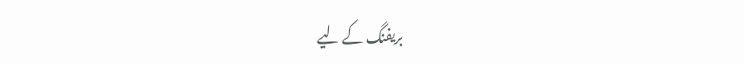بریفنگ کے لیے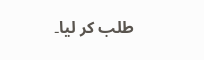طلب کر لیا۔